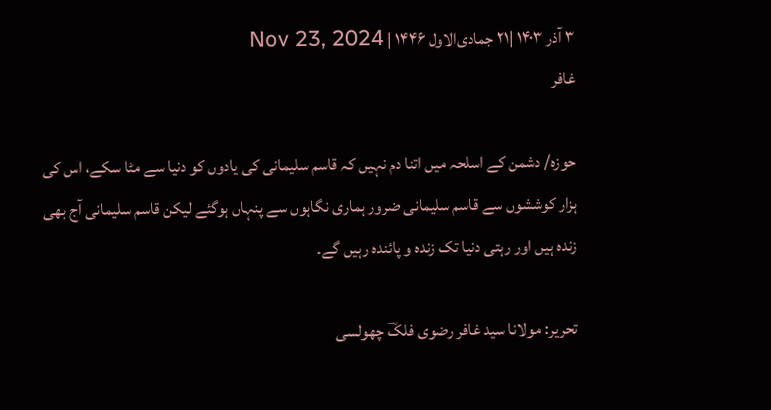۳ آذر ۱۴۰۳ |۲۱ جمادی‌الاول ۱۴۴۶ | Nov 23, 2024
غافر

حوزہ/ دشمن کے اسلحہ میں اتنا دم نہیں کہ قاسم سلیمانی کی یادوں کو دنیا سے مٹا سکے، اس کی ہزار کوششوں سے قاسم سلیمانی ضرور ہماری نگاہوں سے پنہاں ہوگئے لیکن قاسم سلیمانی آج بھی زندہ ہیں اور رہتی دنیا تک زندہ و پائندہ رہیں گے۔

تحریر: مولانا سید غافر رضوی فلکؔ چھولسی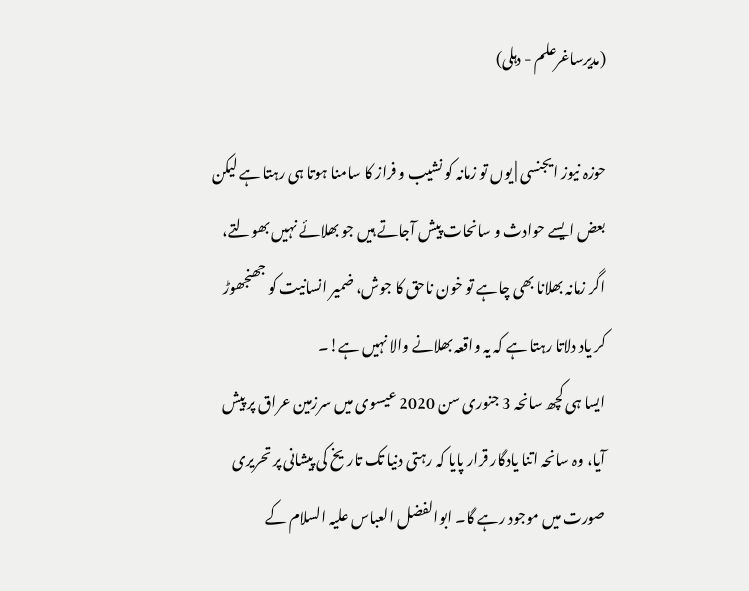(مدیرساغرعلم - دہلی)

حوزہ نیوز ایجنسی | یوں تو زمانہ کو نشیب و فراز کا سامنا ہوتا ہی رہتا ہے لیکن بعض ایسے حوادث و سانحات پیش آجاتے ہیں جو بھلائے نہیں بھولتے، اگر زمانہ بھلانا بھی چاہے تو خون ناحق کا جوش، ضمیر انسانیت کو جھنجھوڑ کر یاد دلاتا رہتا ہے کہ یہ واقعہ بھلانے والا نہیں ہے!۔
ایسا ہی کچھ سانحہ 3 جنوری سن 2020 عیسوی میں سرزمین عراق پر پیش آیا، وہ سانحہ اتنا یادگار قرار پایا کہ رہتی دنیا تک تاریخ کی پیشانی پر تحریری صورت میں موجود رہے گا۔ ابوالفضل العباس علیہ السلام کے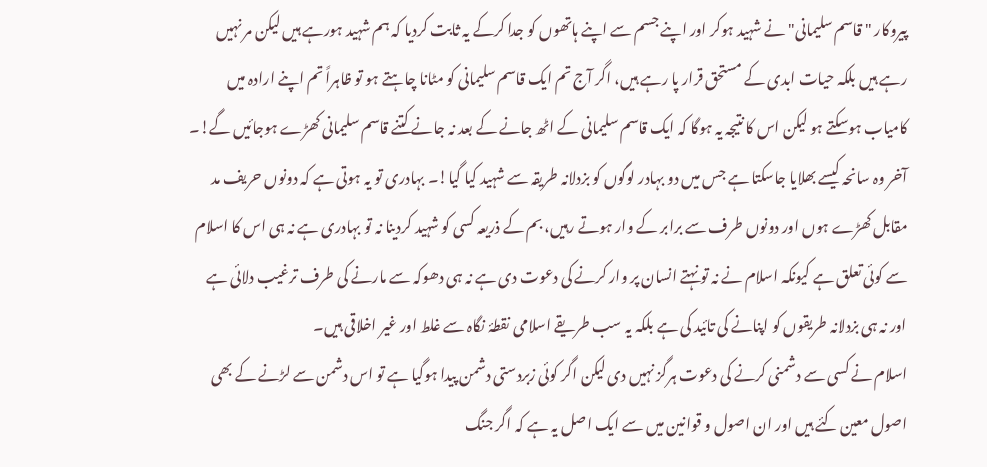پیروکار " قاسم سلیمانی" نے شہید ہوکر اور اپنے جسم سے اپنے ہاتھوں کو جدا کرکے یہ ثابت کردیا کہ ہم شہید ہورہے ہیں لیکن مر نہیں رہے ہیں بلکہ حیات ابدی کے مستحق قرار پا رہے ہیں، اگر آج تم ایک قاسم سلیمانی کو مٹانا چاہتے ہو تو ظاہراً تم اپنے ارادہ میں کامیاب ہوسکتے ہو لیکن اس کا نتیجہ یہ ہوگا کہ ایک قاسم سلیمانی کے اٹھ جانے کے بعد نہ جانے کتنے قاسم سلیمانی کھڑے ہوجائیں گے!۔
آخر وہ سانحہ کیسے بھلایا جاسکتا ہے جس میں دو بہادر لوگوں کو بزدلانہ طریقہ سے شہید کیا گیا!۔ بہادری تو یہ ہوتی ہے کہ دونوں حریف مد مقابل کھڑے ہوں اور دونوں طرف سے برابر کے وار ہوتے رہیں، بم کے ذریعہ کسی کو شہید کردینا نہ تو بہادری ہے نہ ہی اس کا اسلام سے کوئی تعلق ہے کیونکہ اسلام نے نہ تو نہتے انسان پر وار کرنے کی دعوت دی ہے نہ ہی دھوکہ سے مارنے کی طرف ترغیب دلائی ہے اور نہ ہی بزدلانہ طریقوں کو اپنانے کی تائید کی ہے بلکہ یہ سب طریقے اسلامی نقطۂ نگاہ سے غلط اور غیر اخلاقی ہیں۔
اسلام نے کسی سے دشمنی کرنے کی دعوت ہرگز نہیں دی لیکن اگر کوئی زبردستی دشمن پیدا ہوگیا ہے تو اس دشمن سے لڑنے کے بھی اصول معین کئے ہیں اور ان اصول و قوانین میں سے ایک اصل یہ ہے کہ اگر جنگ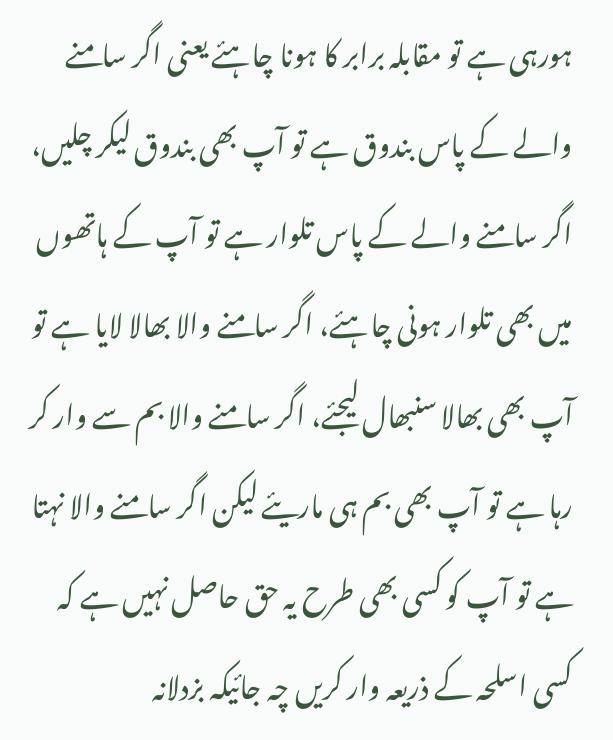ہورہی ہے تو مقابلہ برابر کا ہونا چاہئے یعنی اگر سامنے والے کے پاس بندوق ہے تو آپ بھی بندوق لیکر چلیں، اگر سامنے والے کے پاس تلوار ہے تو آپ کے ہاتھوں میں بھی تلوار ہونی چاہئے، اگر سامنے والا بھالا لایا ہے تو آپ بھی بھالا سنبھال لیجئے، اگر سامنے والا بم سے وار کر رہا ہے تو آپ بھی بم ہی ماریئے لیکن اگر سامنے والا نہتا ہے تو آپ کو کسی بھی طرح یہ حق حاصل نہیں ہے کہ کسی اسلحہ کے ذریعہ وار کریں چہ جائیکہ بزدلانہ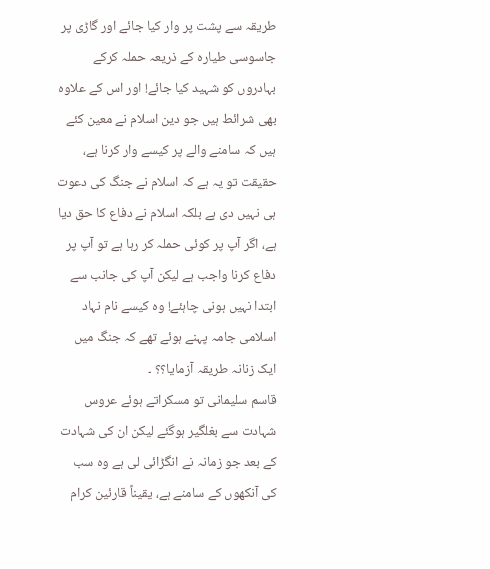طریقہ سے پشت پر وار کیا جائے اور گاڑی پر جاسوسی طیارہ کے ذریعہ حملہ کرکے بہادروں کو شہید کیا جائے! اور اس کے علاوہ بھی شرائط ہیں جو دین اسلام نے معین کئے ہیں کہ سامنے والے پر کیسے وار کرنا ہے، حقیقت تو یہ ہے کہ اسلام نے جنگ کی دعوت ہی نہیں دی ہے بلکہ اسلام نے دفاع کا حق دیا ہے، اگر آپ پر کوئی حملہ کر رہا ہے تو آپ پر دفاع کرنا واجب ہے لیکن آپ کی جانب سے ابتدا نہیں ہونی چاہئے! وہ کیسے نام نہاد اسلامی جامہ پہنے ہوئے تھے کہ جنگ میں ایک زنانہ طریقہ آزمایا؟؟ ۔
قاسم سلیمانی تو مسکراتے ہوئے عروس شہادت سے بغلگیر ہوگئے لیکن ان کی شہادت کے بعد جو زمانہ نے انگڑائی لی ہے وہ سب کی آنکھوں کے سامنے ہے، یقیناً قارئین کرام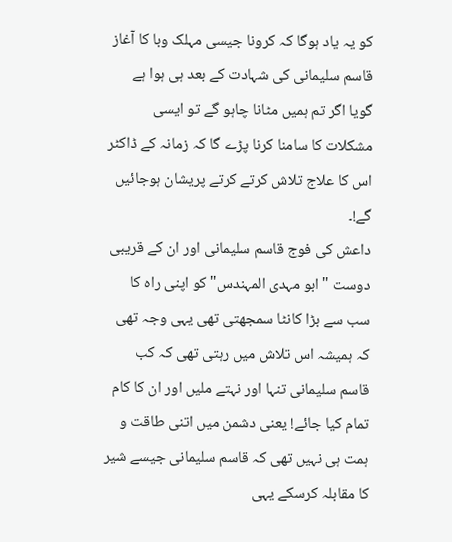کو یہ یاد ہوگا کہ کرونا جیسی مہلک وبا کا آغاز قاسم سلیمانی کی شہادت کے بعد ہی ہوا ہے گویا اگر تم ہمیں مٹانا چاہو گے تو ایسی مشکلات کا سامنا کرنا پڑے گا کہ زمانہ کے ڈاکٹر اس کا علاج تلاش کرتے کرتے پریشان ہوجائیں گے!۔
داعش کی فوج قاسم سلیمانی اور ان کے قریبی دوست "ابو مہدی المہندس"کو اپنی راہ کا سب سے بڑا کانٹا سمجھتی تھی یہی وجہ تھی کہ ہمیشہ اس تلاش میں رہتی تھی کہ کب قاسم سلیمانی تنہا اور نہتے ملیں اور ان کا کام تمام کیا جائے! یعنی دشمن میں اتنی طاقت و ہمت ہی نہیں تھی کہ قاسم سلیمانی جیسے شیر کا مقابلہ کرسکے یہی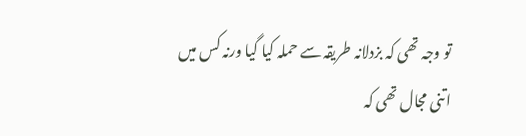تو وجہ تھی کہ بزدلانہ طریقہ سے حملہ کیا گیا ورنہ کس میں اتنی مجال تھی کہ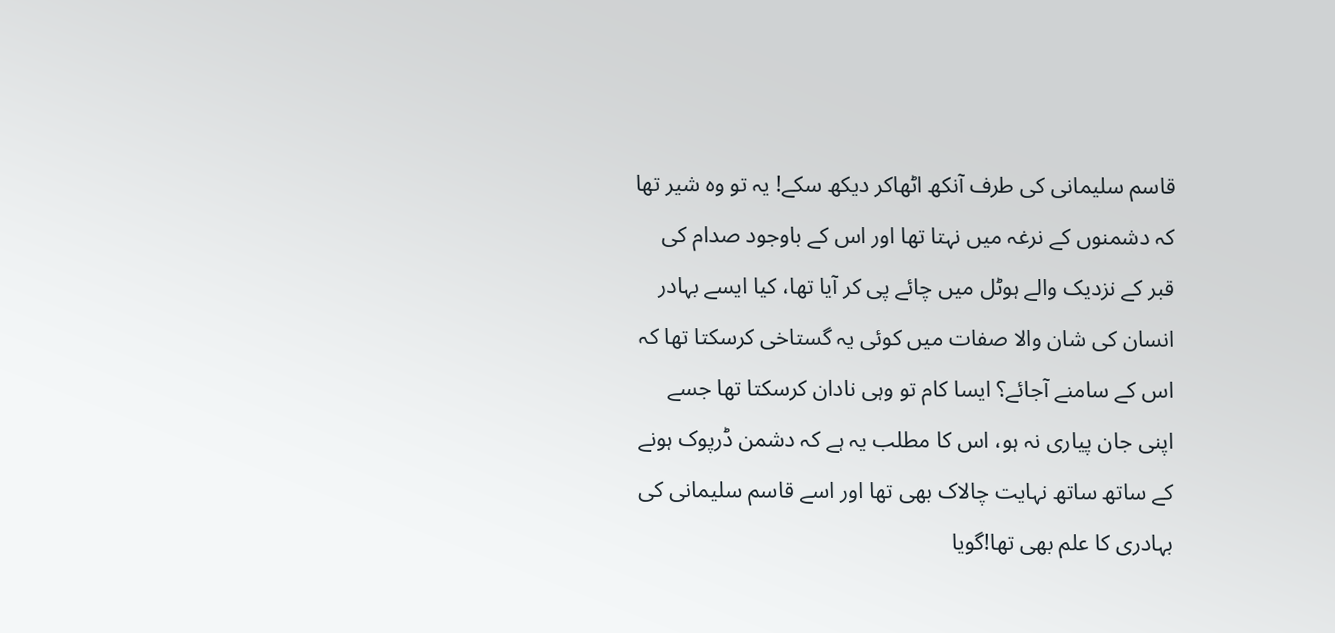قاسم سلیمانی کی طرف آنکھ اٹھاکر دیکھ سکے! یہ تو وہ شیر تھا کہ دشمنوں کے نرغہ میں نہتا تھا اور اس کے باوجود صدام کی قبر کے نزدیک والے ہوٹل میں چائے پی کر آیا تھا، کیا ایسے بہادر انسان کی شان والا صفات میں کوئی یہ گستاخی کرسکتا تھا کہ اس کے سامنے آجائے؟ ایسا کام تو وہی نادان کرسکتا تھا جسے اپنی جان پیاری نہ ہو، اس کا مطلب یہ ہے کہ دشمن ڈرپوک ہونے کے ساتھ ساتھ نہایت چالاک بھی تھا اور اسے قاسم سلیمانی کی بہادری کا علم بھی تھا!گویا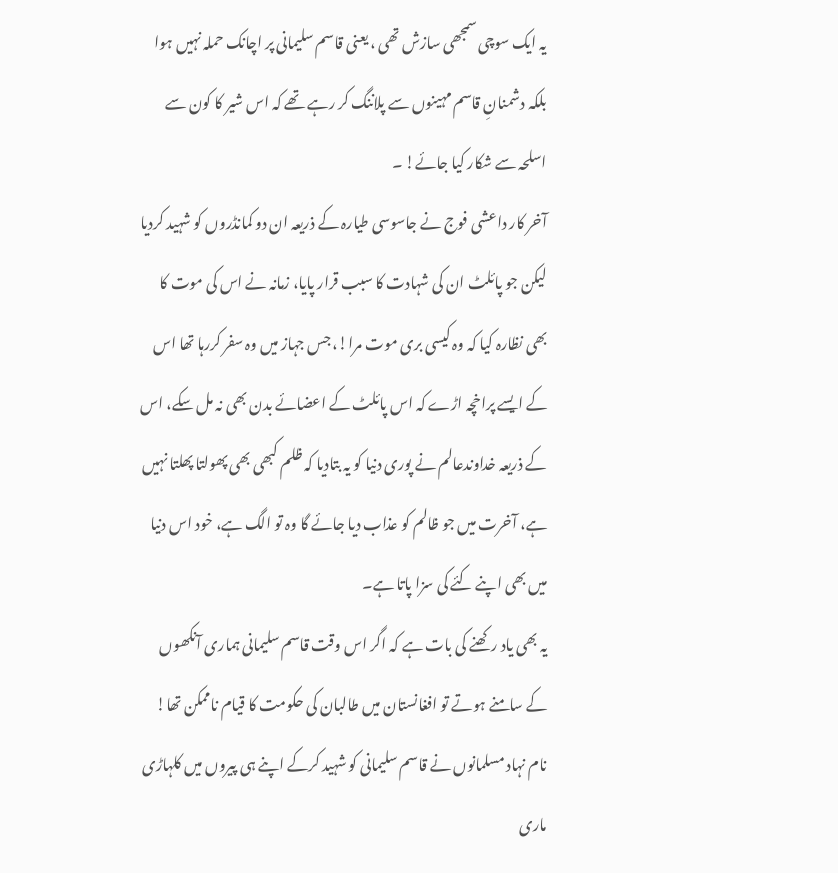یہ ایک سوچی سمجھی سازش تھی ، یعنی قاسم سلیمانی پر اچانک حملہ نہیں ہوا بلکہ دشمنانِ قاسم مہینوں سے پلاننگ کر رہے تھے کہ اس شیر کا کون سے اسلحہ سے شکار کیا جائے! ۔
آخر کار داعشی فوج نے جاسوسی طیارہ کے ذریعہ ان دو کمانڈروں کو شہید کردیا لیکن جو پائلٹ ان کی شہادت کا سبب قرار پایا، زمانہ نے اس کی موت کا بھی نظارہ کیا کہ وہ کیسی بری موت مرا!، جس جہاز میں وہ سفر کررہا تھا اس کے ایسے پراخچہ اڑے کہ اس پائلٹ کے اعضائے بدن بھی نہ مل سکے، اس کے ذریعہ خداوندعالم نے پوری دنیا کو یہ بتادیا کہ ظلم کبھی بھی پھولتا پھلتا نہیں ہے، آخرت میں جو ظالم کو عذاب دیا جائے گا وہ تو الگ ہے، خود اس دنیا میں بھی اپنے کئے کی سزا پاتا ہے۔
یہ بھی یاد رکھنے کی بات ہے کہ اگر اس وقت قاسم سلیمانی ہماری آنکھوں کے سامنے ہوتے تو افغانستان میں طالبان کی حکومت کا قیام ناممکن تھا! نام نہاد مسلمانوں نے قاسم سلیمانی کو شہید کرکے اپنے ہی پیروں میں کلہاڑی ماری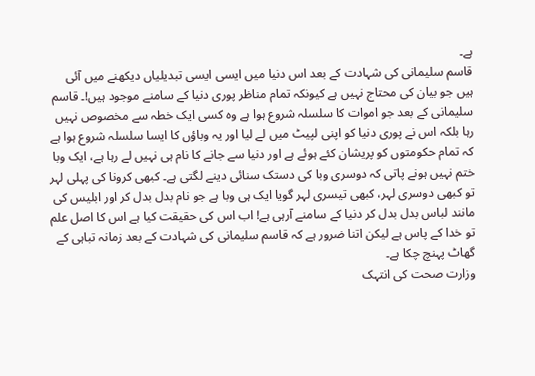ہے۔
قاسم سلیمانی کی شہادت کے بعد اس دنیا میں ایسی ایسی تبدیلیاں دیکھنے میں آئی ہیں جو بیان کی محتاج نہیں ہے کیونکہ تمام مناظر پوری دنیا کے سامنے موجود ہیں!۔ قاسم سلیمانی کے بعد جو اموات کا سلسلہ شروع ہوا ہے وہ کسی ایک خطہ سے مخصوص نہیں رہا بلکہ اس نے پوری دنیا کو اپنی لپیٹ میں لے لیا اور یہ وباؤں کا ایسا سلسلہ شروع ہوا ہے کہ تمام حکومتوں کو پریشان کئے ہوئے ہے اور دنیا سے جانے کا نام ہی نہیں لے رہا ہے، ایک وبا ختم نہیں ہونے پاتی کہ دوسری وبا کی دستک سنائی دینے لگتی ہے۔ کبھی کرونا کی پہلی لہر تو کبھی دوسری لہر، کبھی تیسری لہر گویا ایک ہی وبا ہے جو نام بدل بدل کر اور ابلیس کی مانند لباس بدل بدل کر دنیا کے سامنے آرہی ہے! اب اس کی حقیقت کیا ہے اس کا اصل علم تو خدا کے پاس ہے لیکن اتنا ضرور ہے کہ قاسم سلیمانی کی شہادت کے بعد زمانہ تباہی کے گھاٹ پہنچ چکا ہے۔
وزارت صحت کی انتہک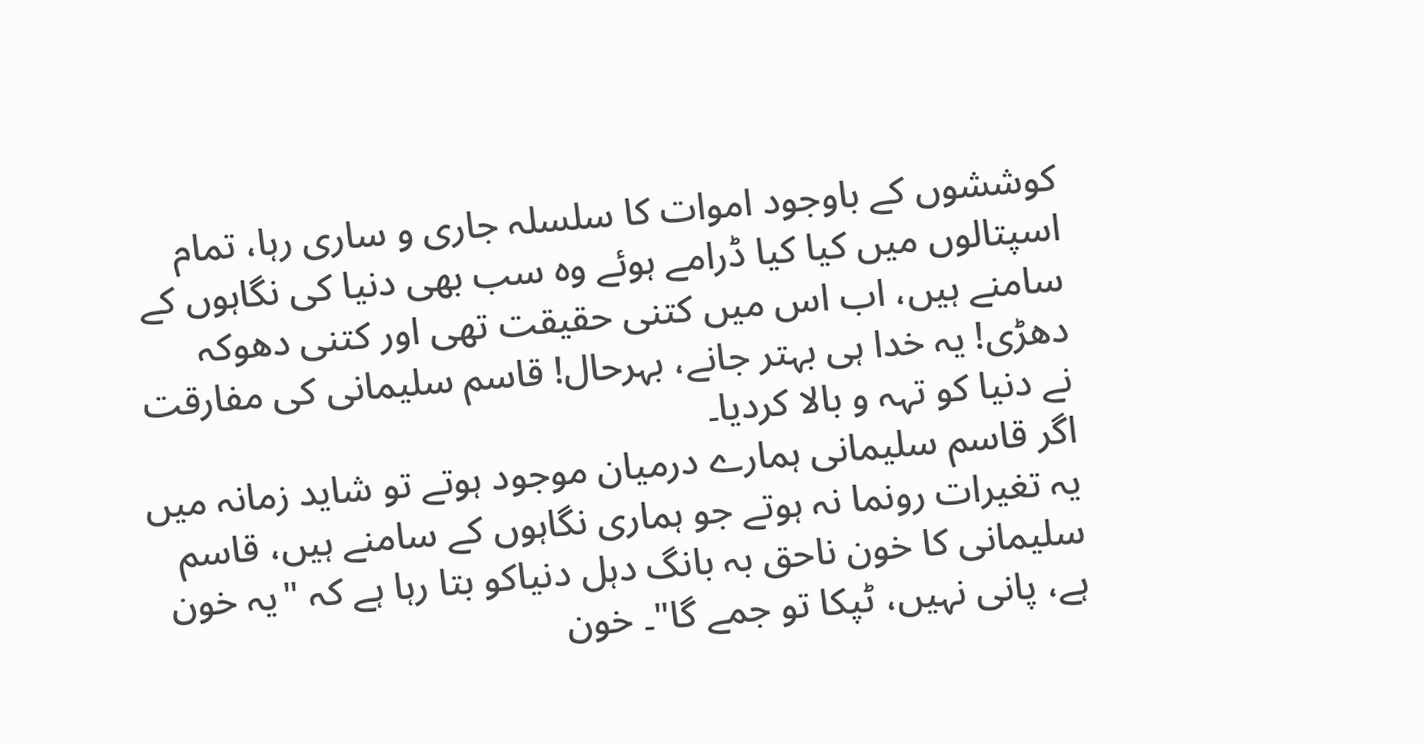کوششوں کے باوجود اموات کا سلسلہ جاری و ساری رہا، تمام اسپتالوں میں کیا کیا ڈرامے ہوئے وہ سب بھی دنیا کی نگاہوں کے سامنے ہیں، اب اس میں کتنی حقیقت تھی اور کتنی دھوکہ دھڑی! یہ خدا ہی بہتر جانے، بہرحال! قاسم سلیمانی کی مفارقت نے دنیا کو تہہ و بالا کردیا۔
اگر قاسم سلیمانی ہمارے درمیان موجود ہوتے تو شاید زمانہ میں یہ تغیرات رونما نہ ہوتے جو ہماری نگاہوں کے سامنے ہیں، قاسم سلیمانی کا خون ناحق بہ بانگ دہل دنیاکو بتا رہا ہے کہ "یہ خون ہے، پانی نہیں، ٹپکا تو جمے گا"۔ خون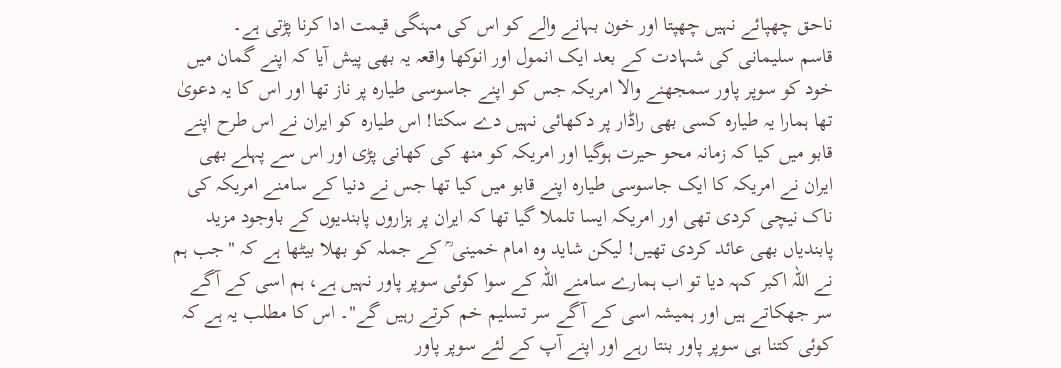ناحق چھپائے نہیں چھپتا اور خون بہانے والے کو اس کی مہنگی قیمت ادا کرنا پڑتی ہے۔
قاسم سلیمانی کی شہادت کے بعد ایک انمول اور انوکھا واقعہ یہ بھی پیش آیا کہ اپنے گمان میں خود کو سوپر پاور سمجھنے والا امریکہ جس کو اپنے جاسوسی طیارہ پر ناز تھا اور اس کا یہ دعویٰ تھا ہمارا یہ طیارہ کسی بھی راڈار پر دکھائی نہیں دے سکتا! اس طیارہ کو ایران نے اس طرح اپنے قابو میں کیا کہ زمانہ محو حیرت ہوگیا اور امریکہ کو منھ کی کھانی پڑی اور اس سے پہلے بھی ایران نے امریکہ کا ایک جاسوسی طیارہ اپنے قابو میں کیا تھا جس نے دنیا کے سامنے امریکہ کی ناک نیچی کردی تھی اور امریکہ ایسا تلملا گیا تھا کہ ایران پر ہزاروں پابندیوں کے باوجود مزید پابندیاں بھی عائد کردی تھیں! لیکن شاید وہ امام خمینی ؒ کے جملہ کو بھلا بیٹھا ہے کہ "جب ہم نے اللہ اکبر کہہ دیا تو اب ہمارے سامنے اللہ کے سوا کوئی سوپر پاور نہیں ہے، ہم اسی کے آگے سر جھکاتے ہیں اور ہمیشہ اسی کے آگے سر تسلیم خم کرتے رہیں گے"۔ اس کا مطلب یہ ہے کہ کوئی کتنا ہی سوپر پاور بنتا رہے اور اپنے آپ کے لئے سوپر پاور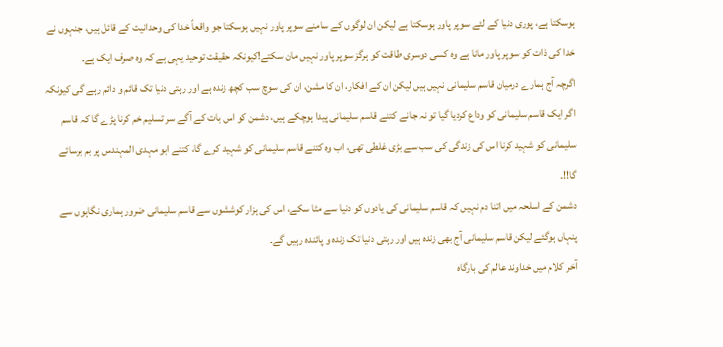ہوسکتا ہے، پوری دنیا کے لئے سوپر پاور ہوسکتا ہے لیکن ان لوگوں کے سامنے سوپر پاور نہیں ہوسکتا جو واقعاً خدا کی وحدانیت کے قائل ہیں، جنہوں نے خدا کی ذات کو سوپر پاور مانا ہے وہ کسی دوسری طاقت کو ہرگز سوپر پاور نہیں مان سکتے!کیونکہ حقیقت توحید یہی ہے کہ وہ صرف ایک ہے۔
اگرچہ آج ہمارے درمیان قاسم سلیمانی نہیں ہیں لیکن ان کے افکار، ان کا مشن، ان کی سوچ سب کچھ زندہ ہے اور رہتی دنیا تک قائم و دائم رہے گی کیونکہ اگر ایک قاسم سلیمانی کو وداع کردیا گیا تو نہ جانے کتنے قاسم سلیمانی پیدا ہوچکے ہیں، دشمن کو اس بات کے آگے سر تسلیم خم کرنا پڑے گا کہ قاسم سلیمانی کو شہید کرنا اس کی زندگی کی سب سے بڑی غلطی تھی، اب وہ کتنے قاسم سلیمانی کو شہید کرے گا، کتنے ابو مہدی المہندس پر بم برسائے گا!!۔
دشمن کے اسلحہ میں اتنا دم نہیں کہ قاسم سلیمانی کی یادوں کو دنیا سے مٹا سکے، اس کی ہزار کوششوں سے قاسم سلیمانی ضرور ہماری نگاہوں سے پنہاں ہوگئے لیکن قاسم سلیمانی آج بھی زندہ ہیں اور رہتی دنیا تک زندہ و پائندہ رہیں گے۔
آخر کلام میں خداوند عالم کی بارگاہ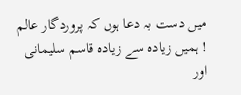میں دست بہ دعا ہوں کہ پروردگار عالم ! ہمیں زیادہ سے زیادہ قاسم سلیمانی اور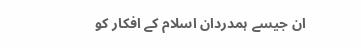ان جیسے ہمدردان اسلام کے افکار کو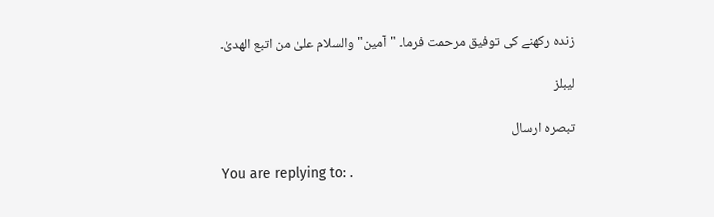زندہ رکھنے کی توفیق مرحمت فرما۔ "آمین" والسلام علیٰ من اتبع الھدیٰ۔

لیبلز

تبصرہ ارسال

You are replying to: .